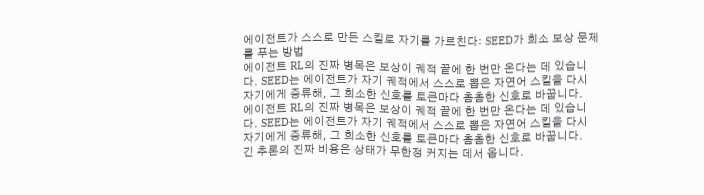에이전트가 스스로 만든 스킬로 자기를 가르친다: SEED가 희소 보상 문제를 푸는 방법
에이전트 RL의 진짜 병목은 보상이 궤적 끝에 한 번만 온다는 데 있습니다. SEED는 에이전트가 자기 궤적에서 스스로 뽑은 자연어 스킬을 다시 자기에게 증류해, 그 희소한 신호를 토큰마다 촘촘한 신호로 바꿉니다.
에이전트 RL의 진짜 병목은 보상이 궤적 끝에 한 번만 온다는 데 있습니다. SEED는 에이전트가 자기 궤적에서 스스로 뽑은 자연어 스킬을 다시 자기에게 증류해, 그 희소한 신호를 토큰마다 촘촘한 신호로 바꿉니다.
긴 추론의 진짜 비용은 상태가 무한정 커지는 데서 옵니다.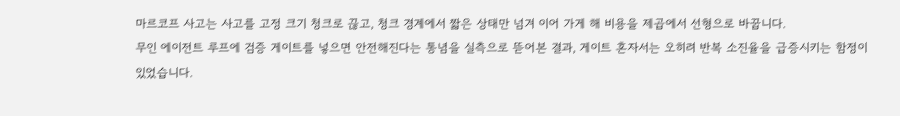마르코프 사고는 사고를 고정 크기 청크로 끊고, 청크 경계에서 짧은 상태만 넘겨 이어 가게 해 비용을 제곱에서 선형으로 바꿉니다.
무인 에이전트 루프에 검증 게이트를 넣으면 안전해진다는 통념을 실측으로 뜯어본 결과, 게이트 혼자서는 오히려 반복 소진율을 급증시키는 함정이 있었습니다.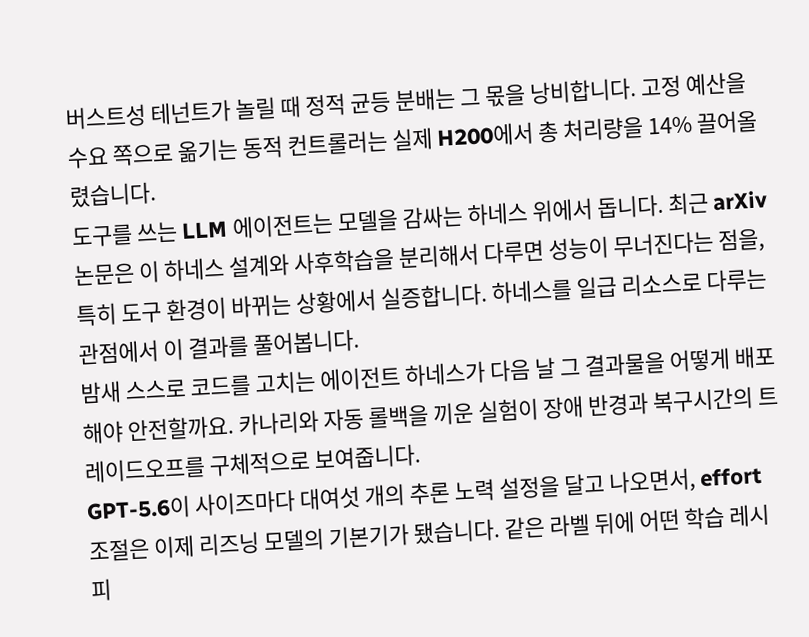버스트성 테넌트가 놀릴 때 정적 균등 분배는 그 몫을 낭비합니다. 고정 예산을 수요 쪽으로 옮기는 동적 컨트롤러는 실제 H200에서 총 처리량을 14% 끌어올렸습니다.
도구를 쓰는 LLM 에이전트는 모델을 감싸는 하네스 위에서 돕니다. 최근 arXiv 논문은 이 하네스 설계와 사후학습을 분리해서 다루면 성능이 무너진다는 점을, 특히 도구 환경이 바뀌는 상황에서 실증합니다. 하네스를 일급 리소스로 다루는 관점에서 이 결과를 풀어봅니다.
밤새 스스로 코드를 고치는 에이전트 하네스가 다음 날 그 결과물을 어떻게 배포해야 안전할까요. 카나리와 자동 롤백을 끼운 실험이 장애 반경과 복구시간의 트레이드오프를 구체적으로 보여줍니다.
GPT-5.6이 사이즈마다 대여섯 개의 추론 노력 설정을 달고 나오면서, effort 조절은 이제 리즈닝 모델의 기본기가 됐습니다. 같은 라벨 뒤에 어떤 학습 레시피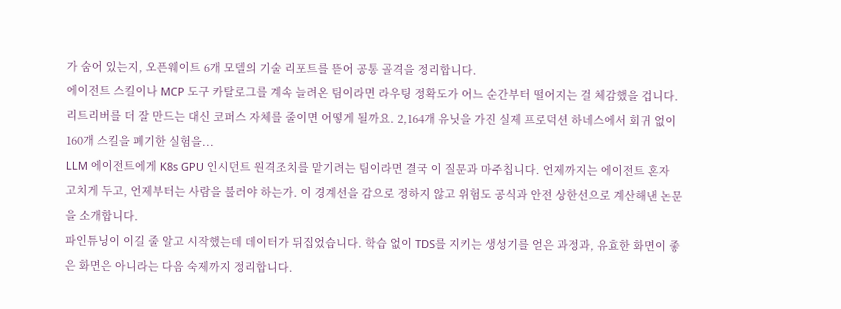가 숨어 있는지, 오픈웨이트 6개 모델의 기술 리포트를 뜯어 공통 골격을 정리합니다.
에이전트 스킬이나 MCP 도구 카탈로그를 계속 늘려온 팀이라면 라우팅 정확도가 어느 순간부터 떨어지는 걸 체감했을 겁니다. 리트리버를 더 잘 만드는 대신 코퍼스 자체를 줄이면 어떻게 될까요. 2,164개 유닛을 가진 실제 프로덕션 하네스에서 회귀 없이 160개 스킬을 폐기한 실험을...
LLM 에이전트에게 K8s GPU 인시던트 원격조치를 맡기려는 팀이라면 결국 이 질문과 마주칩니다. 언제까지는 에이전트 혼자 고치게 두고, 언제부터는 사람을 불러야 하는가. 이 경계선을 감으로 정하지 않고 위험도 공식과 안전 상한선으로 계산해낸 논문을 소개합니다.
파인튜닝이 이길 줄 알고 시작했는데 데이터가 뒤집었습니다. 학습 없이 TDS를 지키는 생성기를 얻은 과정과, 유효한 화면이 좋은 화면은 아니라는 다음 숙제까지 정리합니다.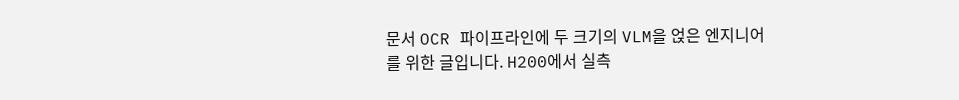문서 OCR 파이프라인에 두 크기의 VLM을 얹은 엔지니어를 위한 글입니다. H200에서 실측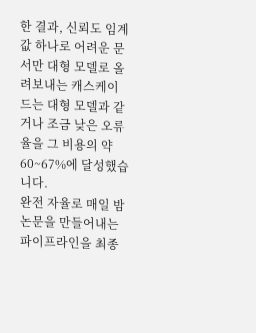한 결과, 신뢰도 임계값 하나로 어려운 문서만 대형 모델로 올려보내는 캐스케이드는 대형 모델과 같거나 조금 낮은 오류율을 그 비용의 약 60~67%에 달성했습니다.
완전 자율로 매일 밤 논문을 만들어내는 파이프라인을 최종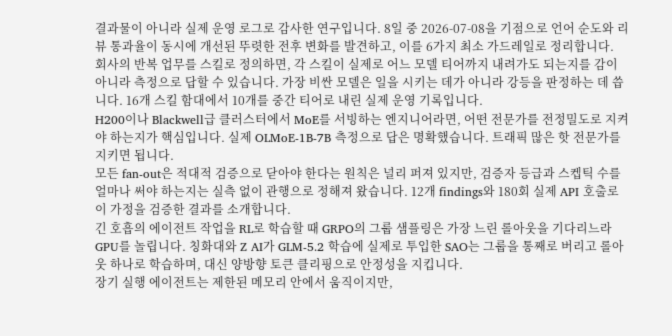결과물이 아니라 실제 운영 로그로 감사한 연구입니다. 8일 중 2026-07-08을 기점으로 언어 순도와 리뷰 통과율이 동시에 개선된 뚜렷한 전후 변화를 발견하고, 이를 6가지 최소 가드레일로 정리합니다.
회사의 반복 업무를 스킬로 정의하면, 각 스킬이 실제로 어느 모델 티어까지 내려가도 되는지를 감이 아니라 측정으로 답할 수 있습니다. 가장 비싼 모델은 일을 시키는 데가 아니라 강등을 판정하는 데 씁니다. 16개 스킬 함대에서 10개를 중간 티어로 내린 실제 운영 기록입니다.
H200이나 Blackwell급 클러스터에서 MoE를 서빙하는 엔지니어라면, 어떤 전문가를 전정밀도로 지켜야 하는지가 핵심입니다. 실제 OLMoE-1B-7B 측정으로 답은 명확했습니다. 트래픽 많은 핫 전문가를 지키면 됩니다.
모든 fan-out은 적대적 검증으로 닫아야 한다는 원칙은 널리 퍼져 있지만, 검증자 등급과 스켑틱 수를 얼마나 써야 하는지는 실측 없이 관행으로 정해져 왔습니다. 12개 findings와 180회 실제 API 호출로 이 가정을 검증한 결과를 소개합니다.
긴 호흡의 에이전트 작업을 RL로 학습할 때 GRPO의 그룹 샘플링은 가장 느린 롤아웃을 기다리느라 GPU를 놀립니다. 칭화대와 Z AI가 GLM-5.2 학습에 실제로 투입한 SAO는 그룹을 통째로 버리고 롤아웃 하나로 학습하며, 대신 양방향 토큰 클리핑으로 안정성을 지킵니다.
장기 실행 에이전트는 제한된 메모리 안에서 움직이지만,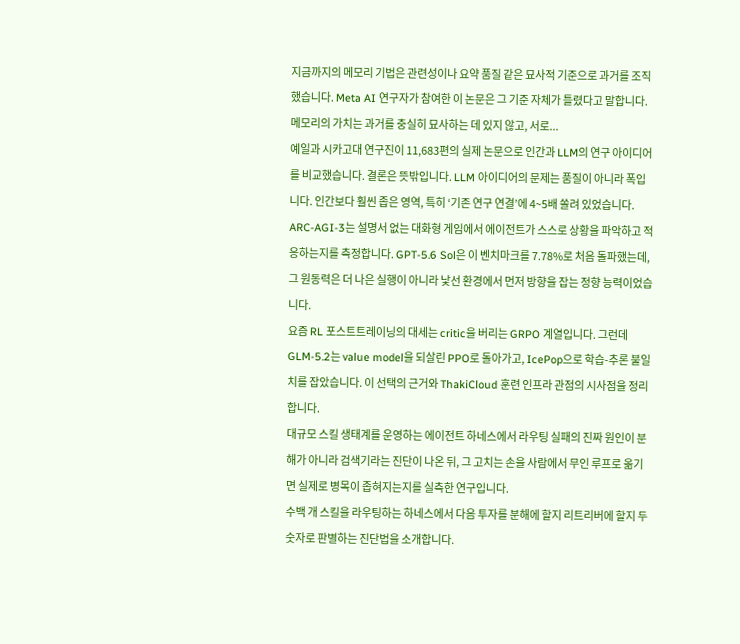지금까지의 메모리 기법은 관련성이나 요약 품질 같은 묘사적 기준으로 과거를 조직했습니다. Meta AI 연구자가 참여한 이 논문은 그 기준 자체가 틀렸다고 말합니다. 메모리의 가치는 과거를 충실히 묘사하는 데 있지 않고, 서로...
예일과 시카고대 연구진이 11,683편의 실제 논문으로 인간과 LLM의 연구 아이디어를 비교했습니다. 결론은 뜻밖입니다. LLM 아이디어의 문제는 품질이 아니라 폭입니다. 인간보다 훨씬 좁은 영역, 특히 ‘기존 연구 연결’에 4~5배 쏠려 있었습니다.
ARC-AGI-3는 설명서 없는 대화형 게임에서 에이전트가 스스로 상황을 파악하고 적응하는지를 측정합니다. GPT-5.6 Sol은 이 벤치마크를 7.78%로 처음 돌파했는데, 그 원동력은 더 나은 실행이 아니라 낯선 환경에서 먼저 방향을 잡는 정향 능력이었습니다.
요즘 RL 포스트트레이닝의 대세는 critic을 버리는 GRPO 계열입니다. 그런데 GLM-5.2는 value model을 되살린 PPO로 돌아가고, IcePop으로 학습-추론 불일치를 잡았습니다. 이 선택의 근거와 ThakiCloud 훈련 인프라 관점의 시사점을 정리합니다.
대규모 스킬 생태계를 운영하는 에이전트 하네스에서 라우팅 실패의 진짜 원인이 분해가 아니라 검색기라는 진단이 나온 뒤, 그 고치는 손을 사람에서 무인 루프로 옮기면 실제로 병목이 좁혀지는지를 실측한 연구입니다.
수백 개 스킬을 라우팅하는 하네스에서 다음 투자를 분해에 할지 리트리버에 할지 두 숫자로 판별하는 진단법을 소개합니다.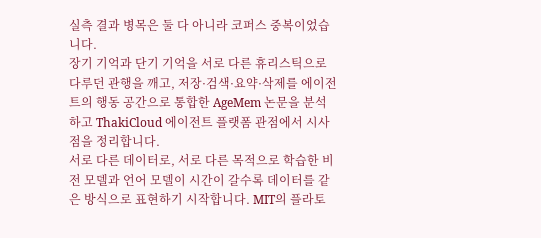실측 결과 병목은 둘 다 아니라 코퍼스 중복이었습니다.
장기 기억과 단기 기억을 서로 다른 휴리스틱으로 다루던 관행을 깨고, 저장·검색·요약·삭제를 에이전트의 행동 공간으로 통합한 AgeMem 논문을 분석하고 ThakiCloud 에이전트 플랫폼 관점에서 시사점을 정리합니다.
서로 다른 데이터로, 서로 다른 목적으로 학습한 비전 모델과 언어 모델이 시간이 갈수록 데이터를 같은 방식으로 표현하기 시작합니다. MIT의 플라토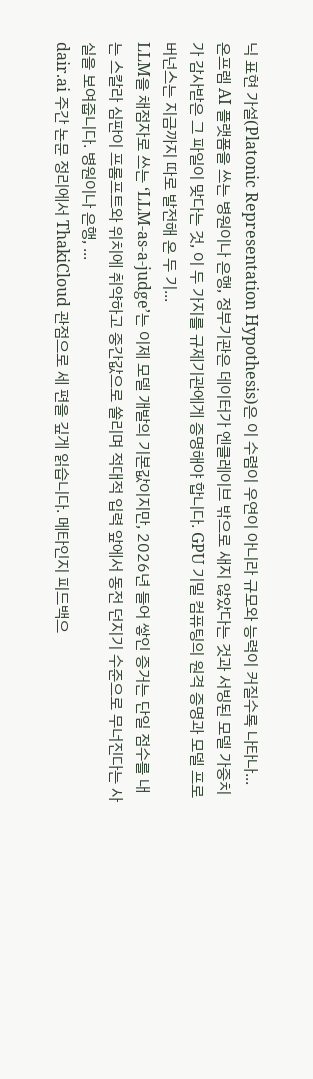닉 표현 가설(Platonic Representation Hypothesis)은 이 수렴이 우연이 아니라 규모와 능력이 커질수록 나타나...
온프렘 AI 플랫폼을 쓰는 병원이나 은행, 정부기관은 데이터가 엔클레이브 밖으로 새지 않았다는 것과 서빙된 모델 가중치가 감사받은 그 파일이 맞다는 것, 이 두 가지를 규제기관에게 증명해야 합니다. GPU 기밀 컴퓨팅의 원격 증명과 모델 프로버넌스는 지금까지 따로 발전해 온 두 기...
LLM을 채점자로 쓰는 ‘LLM-as-a-judge’는 이제 모델 개발의 기본값이지만, 2026년 들어 쌓인 증거는 단일 점수를 내는 스칼라 심판이 프롬프트와 위치에 취약하고 중간값으로 쏠리며 적대적 입력 앞에서 동전 던지기 수준으로 무너진다는 사실을 보여줍니다. 병원이나 은행, ...
dair.ai 주간 논문 정리에서 ThakiCloud 관점으로 세 편을 깊게 읽습니다. 메타인지 피드백으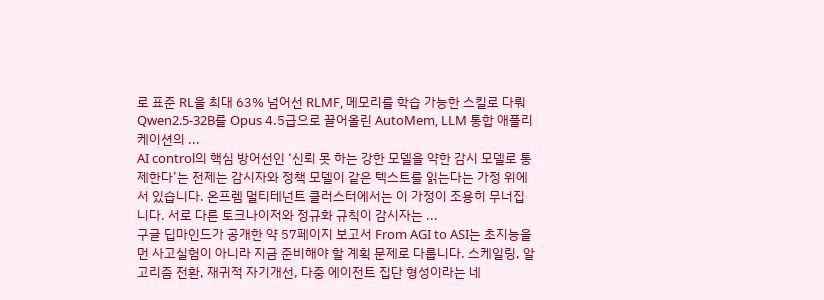로 표준 RL을 최대 63% 넘어선 RLMF, 메모리를 학습 가능한 스킬로 다뤄 Qwen2.5-32B를 Opus 4.5급으로 끌어올린 AutoMem, LLM 통합 애플리케이션의 ...
AI control의 핵심 방어선인 ‘신뢰 못 하는 강한 모델을 약한 감시 모델로 통제한다’는 전제는 감시자와 정책 모델이 같은 텍스트를 읽는다는 가정 위에 서 있습니다. 온프렘 멀티테넌트 클러스터에서는 이 가정이 조용히 무너집니다. 서로 다른 토크나이저와 정규화 규칙이 감시자는 ...
구글 딥마인드가 공개한 약 57페이지 보고서 From AGI to ASI는 초지능을 먼 사고실험이 아니라 지금 준비해야 할 계획 문제로 다룹니다. 스케일링, 알고리즘 전환, 재귀적 자기개선, 다중 에이전트 집단 형성이라는 네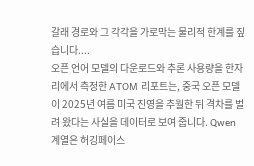갈래 경로와 그 각각을 가로막는 물리적 한계를 짚습니다....
오픈 언어 모델의 다운로드와 추론 사용량을 한자리에서 측정한 ATOM 리포트는, 중국 오픈 모델이 2025년 여름 미국 진영을 추월한 뒤 격차를 벌려 왔다는 사실을 데이터로 보여 줍니다. Qwen 계열은 허깅페이스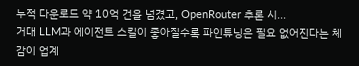누적 다운로드 약 10억 건을 넘겼고, OpenRouter 추론 시...
거대 LLM과 에이전트 스킬이 좋아질수록 파인튜닝은 필요 없어진다는 체감이 업계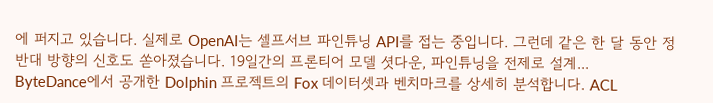에 퍼지고 있습니다. 실제로 OpenAI는 셀프서브 파인튜닝 API를 접는 중입니다. 그런데 같은 한 달 동안 정반대 방향의 신호도 쏟아졌습니다. 19일간의 프론티어 모델 셧다운, 파인튜닝을 전제로 설계...
ByteDance에서 공개한 Dolphin 프로젝트의 Fox 데이터셋과 벤치마크를 상세히 분석합니다. ACL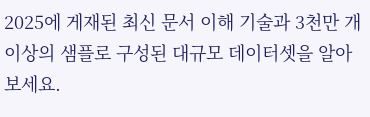2025에 게재된 최신 문서 이해 기술과 3천만 개 이상의 샘플로 구성된 대규모 데이터셋을 알아보세요.